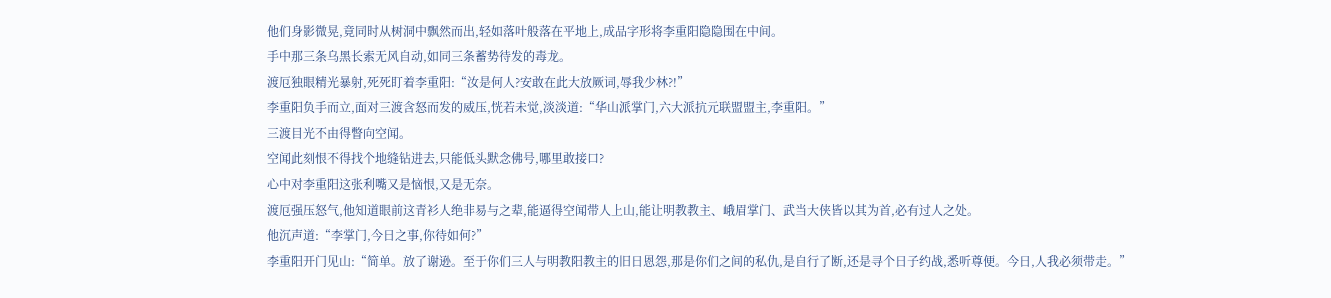他们身影微晃,竟同时从树洞中飘然而出,轻如落叶般落在平地上,成品字形将李重阳隐隐围在中间。
手中那三条乌黑长索无风自动,如同三条蓄势待发的毒龙。
渡厄独眼精光暴射,死死盯着李重阳:“汝是何人?安敢在此大放厥词,辱我少林?!”
李重阳负手而立,面对三渡含怒而发的威压,恍若未觉,淡淡道:“华山派掌门,六大派抗元联盟盟主,李重阳。”
三渡目光不由得瞥向空闻。
空闻此刻恨不得找个地缝钻进去,只能低头默念佛号,哪里敢接口?
心中对李重阳这张利嘴又是恼恨,又是无奈。
渡厄强压怒气,他知道眼前这青衫人绝非易与之辈,能逼得空闻带人上山,能让明教教主、峨眉掌门、武当大侠皆以其为首,必有过人之处。
他沉声道:“李掌门,今日之事,你待如何?”
李重阳开门见山:“简单。放了谢逊。至于你们三人与明教阳教主的旧日恩怨,那是你们之间的私仇,是自行了断,还是寻个日子约战,悉听尊便。今日,人我必须带走。”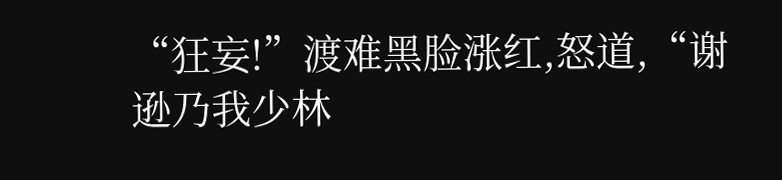“狂妄!”渡难黑脸涨红,怒道,“谢逊乃我少林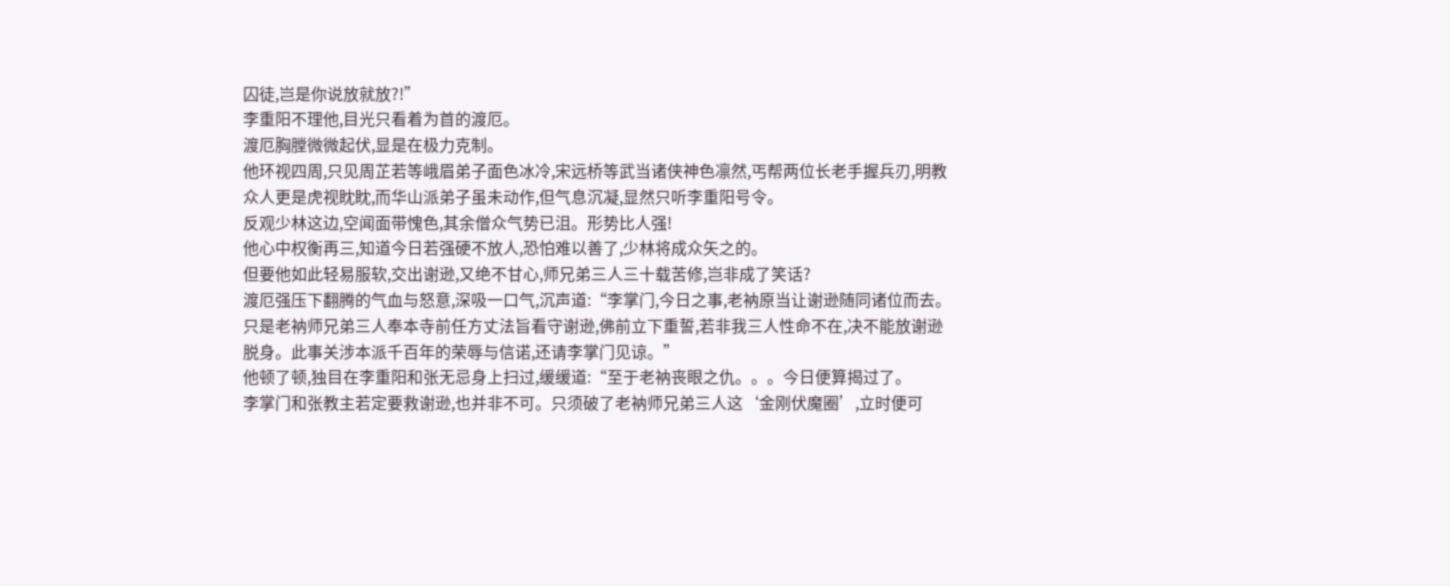囚徒,岂是你说放就放?!”
李重阳不理他,目光只看着为首的渡厄。
渡厄胸膛微微起伏,显是在极力克制。
他环视四周,只见周芷若等峨眉弟子面色冰冷,宋远桥等武当诸侠神色凛然,丐帮两位长老手握兵刃,明教众人更是虎视眈眈,而华山派弟子虽未动作,但气息沉凝,显然只听李重阳号令。
反观少林这边,空闻面带愧色,其余僧众气势已沮。形势比人强!
他心中权衡再三,知道今日若强硬不放人,恐怕难以善了,少林将成众矢之的。
但要他如此轻易服软,交出谢逊,又绝不甘心,师兄弟三人三十载苦修,岂非成了笑话?
渡厄强压下翻腾的气血与怒意,深吸一口气,沉声道:“李掌门,今日之事,老衲原当让谢逊随同诸位而去。只是老衲师兄弟三人奉本寺前任方丈法旨看守谢逊,佛前立下重誓,若非我三人性命不在,决不能放谢逊脱身。此事关涉本派千百年的荣辱与信诺,还请李掌门见谅。”
他顿了顿,独目在李重阳和张无忌身上扫过,缓缓道:“至于老衲丧眼之仇。。。今日便算揭过了。
李掌门和张教主若定要救谢逊,也并非不可。只须破了老衲师兄弟三人这‘金刚伏魔圈’,立时便可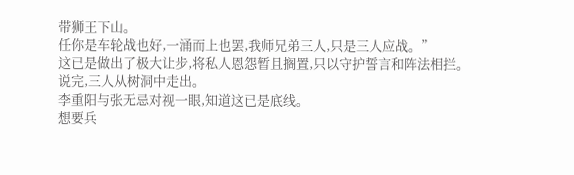带狮王下山。
任你是车轮战也好,一涌而上也罢,我师兄弟三人,只是三人应战。”
这已是做出了极大让步,将私人恩怨暂且搁置,只以守护誓言和阵法相拦。
说完,三人从树洞中走出。
李重阳与张无忌对视一眼,知道这已是底线。
想要兵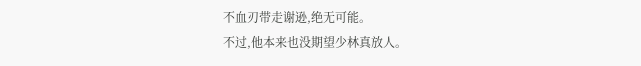不血刃带走谢逊,绝无可能。
不过,他本来也没期望少林真放人。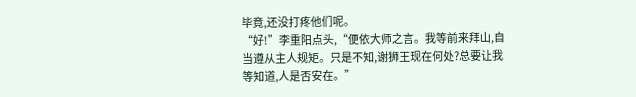毕竟,还没打疼他们呢。
“好!”李重阳点头,“便依大师之言。我等前来拜山,自当遵从主人规矩。只是不知,谢狮王现在何处?总要让我等知道,人是否安在。”